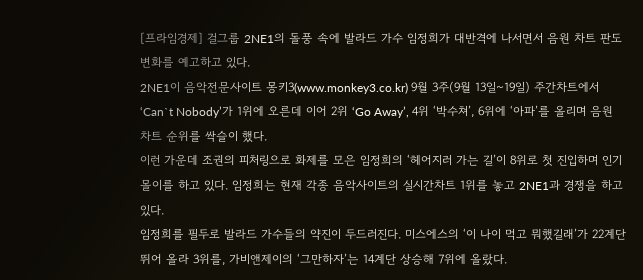[프라임경제] 걸그룹 2NE1의 돌풍 속에 발라드 가수 임정희가 대반격에 나서면서 음원 차트 판도 변화를 예고하고 있다.
2NE1이 음악전문사이트 몽키3(www.monkey3.co.kr) 9월 3주(9월 13일~19일) 주간차트에서 ‘Can`t Nobody’가 1위에 오른데 이어 2위 ‘Go Away’, 4위 ‘박수쳐’, 6위에 ‘아파’를 올리며 음원차트 순위를 싹슬이 했다.
이런 가운데 조권의 피처링으로 화제를 모은 임정희의 ‘헤어지러 가는 길’이 8위로 첫 진입하며 인기몰이를 하고 있다. 임정희는 현재 각종 음악사이트의 실시간차트 1위를 놓고 2NE1과 경쟁을 하고 있다.
임정희를 필두로 발라드 가수들의 약진이 두드러진다. 미스에스의 ‘이 나이 먹고 뭐했길래’가 22계단 뛰어 올라 3위를, 가비앤제이의 ‘그만하자’는 14계단 상승해 7위에 올랐다.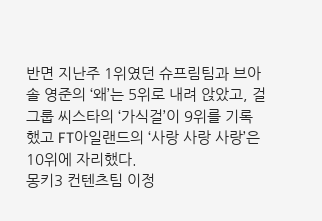반면 지난주 1위였던 슈프림팀과 브아솔 영준의 ‘왜’는 5위로 내려 앉았고, 걸그룹 씨스타의 ‘가식걸’이 9위를 기록했고 FT아일랜드의 ‘사랑 사랑 사랑’은 10위에 자리했다.
몽키3 컨텐츠팀 이정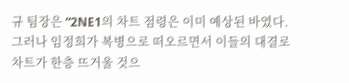규 팀장은 “2NE1의 차트 점령은 이미 예상된 바였다. 그러나 임정희가 복병으로 떠오르면서 이들의 대결로 차트가 한층 뜨거울 것으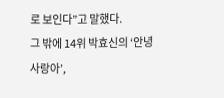로 보인다”고 말했다.
그 밖에 14위 박효신의 ‘안녕 사랑아’,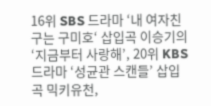16위 SBS 드라마 ‘내 여자친구는 구미호‘ 삽입곡 이승기의 ‘지금부터 사랑해’, 20위 KBS 드라마 ‘성균관 스캔들’ 삽입곡 믹키유천,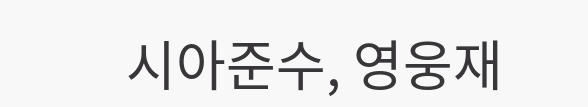시아준수, 영웅재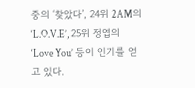중의 ‘찾았다’, 24위 2AM의 ‘L.O.V.E’, 25위 정엽의 ‘Love You’ 등이 인기를 얻고 있다.